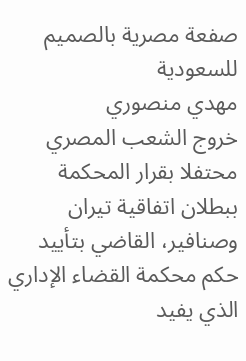صفعة مصرية بالصميم للسعودية
مهدي منصوري
خروج الشعب المصري محتفلا بقرار المحكمة ببطلان اتفاقية تيران وصنافير، القاضي بتأييد حكم محكمة القضاء الإداري الذي يفيد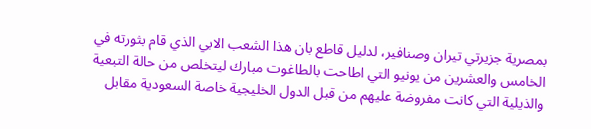بمصرية جزيرتي تيران وصنافير، لدليل قاطع بان هذا الشعب الابي الذي قام بثورته في الخامس والعشرين من يونيو التي اطاحت بالطاغوت مبارك ليتخلص من حالة التبعية والذيلية التي كانت مفروضة عليهم من قبل الدول الخليجية خاصة السعودية مقابل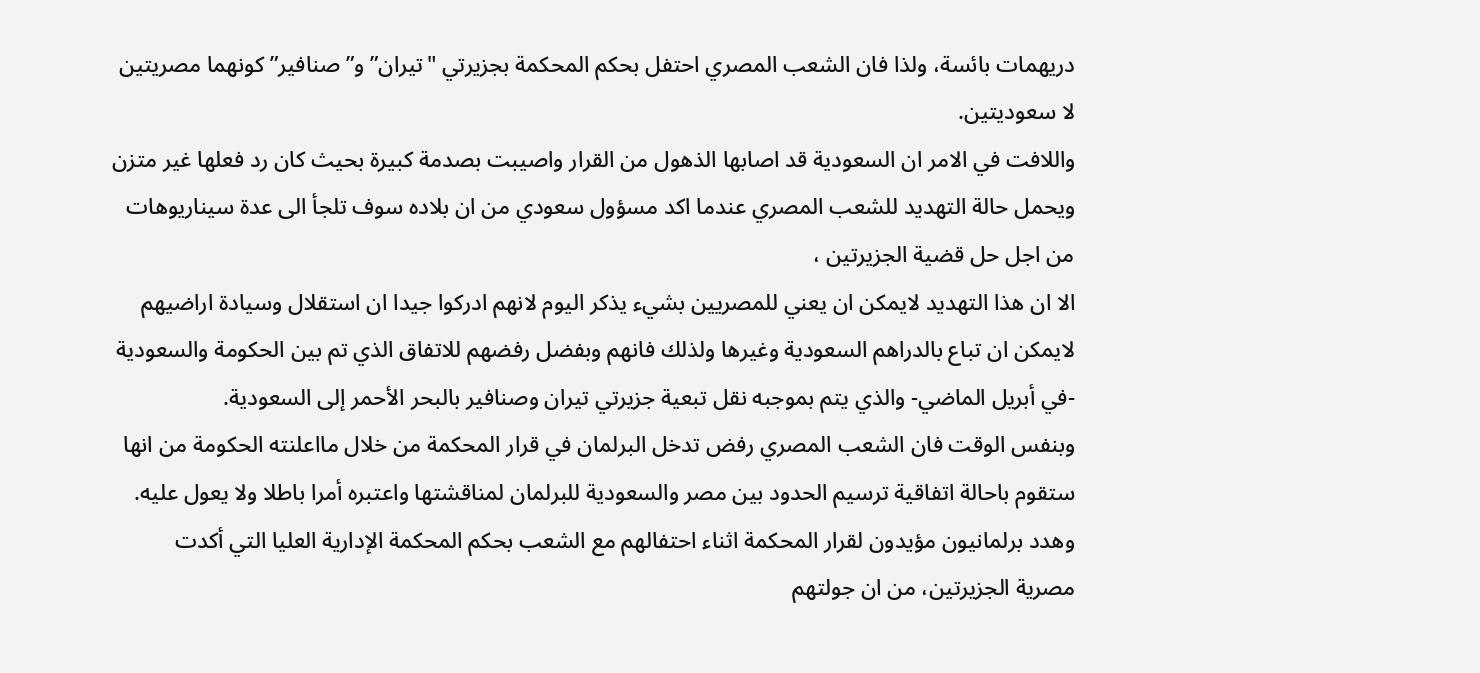دريهمات بائسة، ولذا فان الشعب المصري احتفل بحكم المحكمة بجزيرتي "تيران” و”صنافير” كونهما مصريتين لا سعوديتين.
واللافت في الامر ان السعودية قد اصابها الذهول من القرار واصيبت بصدمة كبيرة بحيث كان رد فعلها غير متزن ويحمل حالة التهديد للشعب المصري عندما اكد مسؤول سعودي من ان بلاده سوف تلجأ الى عدة سيناريوهات من اجل حل قضية الجزيرتين ،
الا ان هذا التهديد لايمكن ان يعني للمصريين بشيء يذكر اليوم لانهم ادركوا جيدا ان استقلال وسيادة اراضيهم لايمكن ان تباع بالدراهم السعودية وغيرها ولذلك فانهم وبفضل رفضهم للاتفاق الذي تم بين الحكومة والسعودية -في أبريل الماضي- والذي يتم بموجبه نقل تبعية جزيرتي تيران وصنافير بالبحر الأحمر إلى السعودية.
وبنفس الوقت فان الشعب المصري رفض تدخل البرلمان في قرار المحكمة من خلال مااعلنته الحكومة من انها ستقوم باحالة اتفاقية ترسيم الحدود بين مصر والسعودية للبرلمان لمناقشتها واعتبره أمرا باطلا ولا يعول عليه.
وهدد برلمانيون مؤيدون لقرار المحكمة اثناء احتفالهم مع الشعب بحكم المحكمة الإدارية العليا التي أكدت مصرية الجزيرتين، من ان جولتهم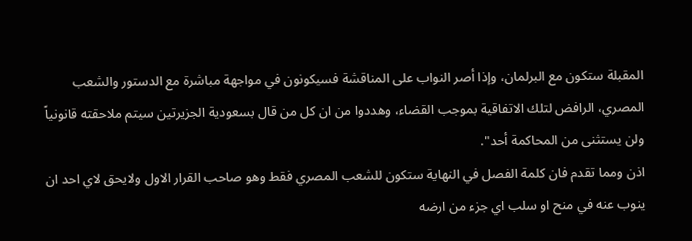المقبلة ستكون مع البرلمان، وإذا أصر النواب على المناقشة فسيكونون في مواجهة مباشرة مع الدستور والشعب المصري، الرافض لتلك الاتفاقية بموجب القضاء، وهددوا من ان كل من قال بسعودية الجزيرتين سيتم ملاحقته قانونياً ولن يستثنى من المحاكمة أحد".
اذن ومما تقدم فان كلمة الفصل في النهاية ستكون للشعب المصري فقط وهو صاحب القرار الاول ولايحق لاي احد ان ينوب عنه في منح او سلب اي جزء من ارضه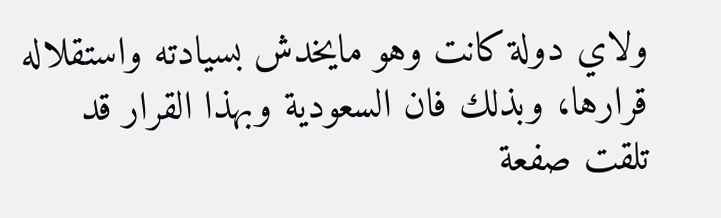ولاي دولة كانت وهو مايخدش بسيادته واستقلاله قرارها، وبذلك فان السعودية وبهذا القرار قد تلقت صفعة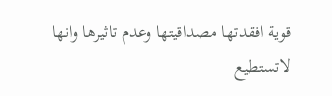قوية افقدتها مصداقيتها وعدم تاثيرها وانها لاتستطيع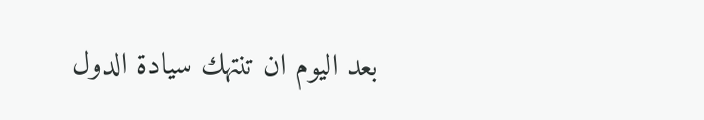بعد اليوم ان تنتهك سيادة الدول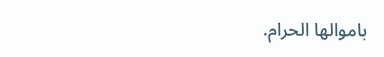باموالها الحرام.